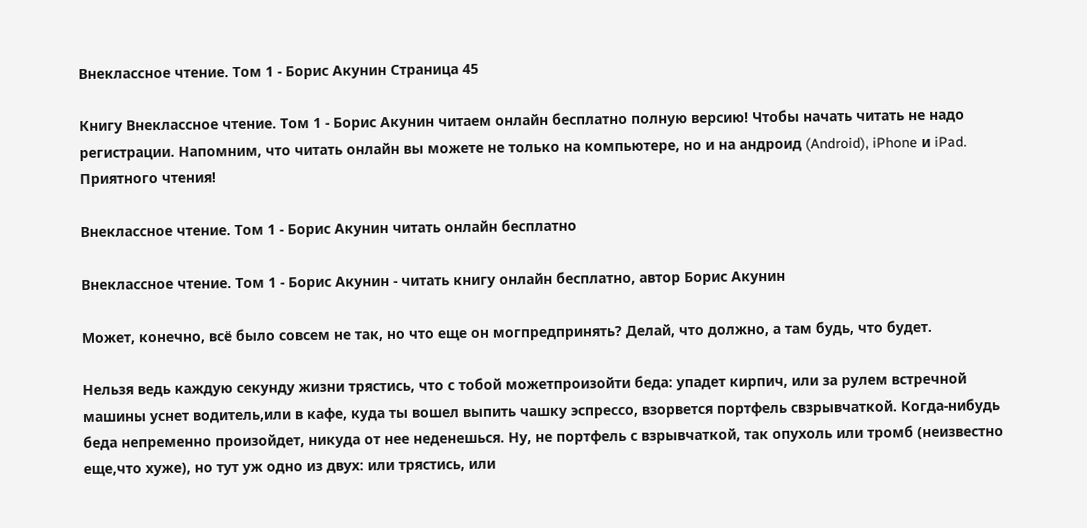Внеклассное чтение. Том 1 - Борис Акунин Страница 45

Книгу Внеклассное чтение. Том 1 - Борис Акунин читаем онлайн бесплатно полную версию! Чтобы начать читать не надо регистрации. Напомним, что читать онлайн вы можете не только на компьютере, но и на андроид (Android), iPhone и iPad. Приятного чтения!

Внеклассное чтение. Том 1 - Борис Акунин читать онлайн бесплатно

Внеклассное чтение. Том 1 - Борис Акунин - читать книгу онлайн бесплатно, автор Борис Акунин

Может, конечно, всё было совсем не так, но что еще он могпредпринять? Делай, что должно, а там будь, что будет.

Нельзя ведь каждую секунду жизни трястись, что с тобой можетпроизойти беда: упадет кирпич, или за рулем встречной машины уснет водитель,или в кафе, куда ты вошел выпить чашку эспрессо, взорвется портфель свзрывчаткой. Когда-нибудь беда непременно произойдет, никуда от нее неденешься. Ну, не портфель с взрывчаткой, так опухоль или тромб (неизвестно еще,что хуже), но тут уж одно из двух: или трястись, или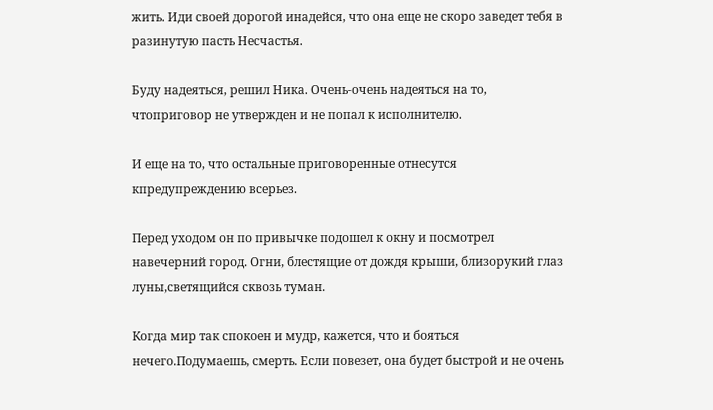жить. Иди своей дорогой инадейся, что она еще не скоро заведет тебя в разинутую пасть Несчастья.

Буду надеяться, решил Ника. Очень-очень надеяться на то, чтоприговор не утвержден и не попал к исполнителю.

И еще на то, что остальные приговоренные отнесутся кпредупреждению всерьез.

Перед уходом он по привычке подошел к окну и посмотрел навечерний город. Огни, блестящие от дождя крыши, близорукий глаз луны,светящийся сквозь туман.

Когда мир так спокоен и мудр, кажется, что и бояться нечего.Подумаешь, смерть. Если повезет, она будет быстрой и не очень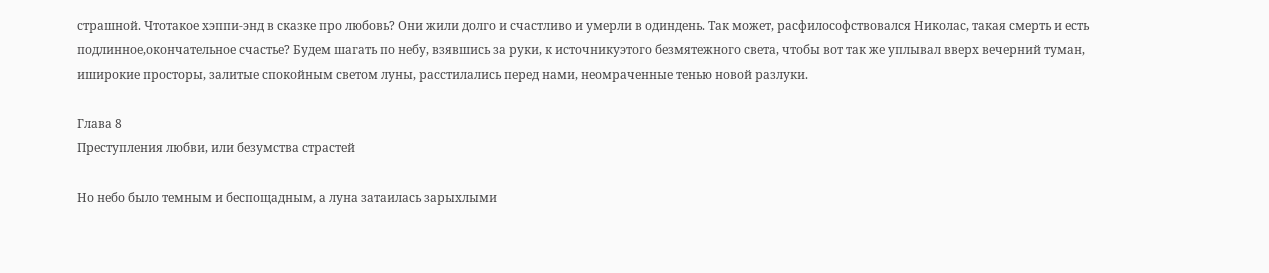страшной. Чтотакое хэппи-энд в сказке про любовь? Они жили долго и счастливо и умерли в одиндень. Так может, расфилософствовался Николас, такая смерть и есть подлинное,окончательное счастье? Будем шагать по небу, взявшись за руки, к источникуэтого безмятежного света, чтобы вот так же уплывал вверх вечерний туман, иширокие просторы, залитые спокойным светом луны, расстилались перед нами, неомраченные тенью новой разлуки.

Глава 8
Преступления любви, или безумства страстей

Но небо было темным и беспощадным, а луна затаилась зарыхлыми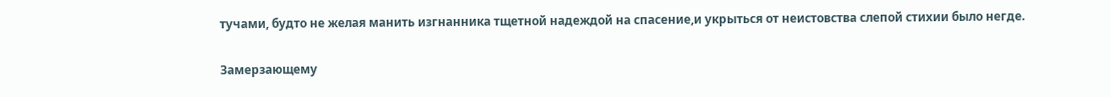тучами, будто не желая манить изгнанника тщетной надеждой на спасение,и укрыться от неистовства слепой стихии было негде.

Замерзающему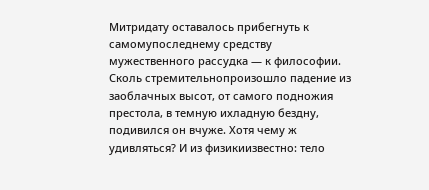Митридату оставалось прибегнуть к самомупоследнему средству мужественного рассудка — к философии. Сколь стремительнопроизошло падение из заоблачных высот, от самого подножия престола, в темную ихладную бездну, подивился он вчуже. Хотя чему ж удивляться? И из физикиизвестно: тело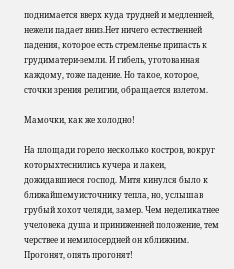поднимается вверх куда трудней и медленней, нежели падает вниз.Нет ничего естественней падения, которое есть стремленье припасть к грудиматери-земли. И гибель, уготованная каждому, тоже падение. Но такое, которое, сточки зрения религии, обращается взлетом.

Мамочки, как же холодно!

На площади горело несколько костров, вокруг которыхтеснились кучера и лакеи, дожидавшиеся господ. Митя кинулся было к ближайшемуисточнику тепла, но, услышав грубый хохот челяди, замер. Чем неделикатнее учеловека душа и приниженней положение, тем черствее и немилосердней он кближним. Прогонят, опять прогонят!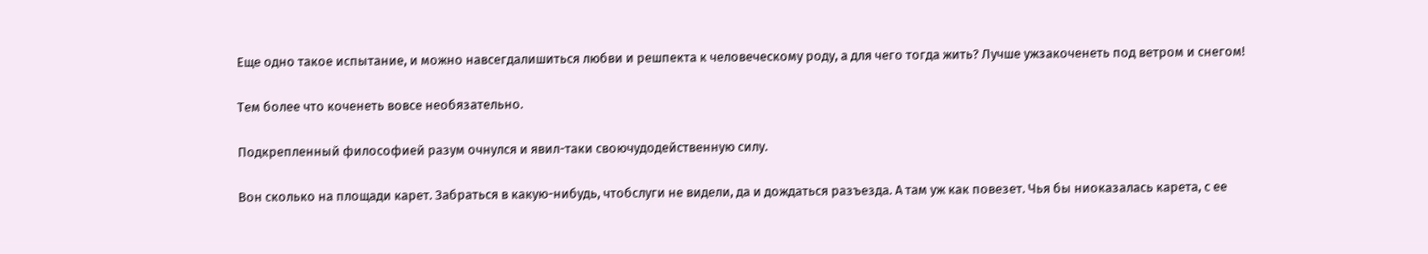Еще одно такое испытание, и можно навсегдалишиться любви и решпекта к человеческому роду, а для чего тогда жить? Лучше ужзакоченеть под ветром и снегом!

Тем более что коченеть вовсе необязательно.

Подкрепленный философией разум очнулся и явил-таки своючудодейственную силу.

Вон сколько на площади карет. Забраться в какую-нибудь, чтобслуги не видели, да и дождаться разъезда. А там уж как повезет. Чья бы ниоказалась карета, с ее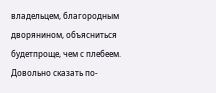владельцем, благородным дворянином, объясниться будетпроще, чем с плебеем. Довольно сказать по-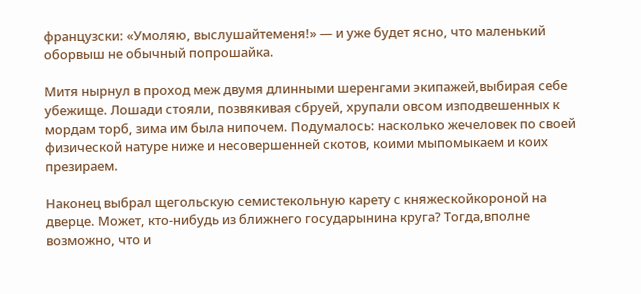французски: «Умоляю, выслушайтеменя!» — и уже будет ясно, что маленький оборвыш не обычный попрошайка.

Митя нырнул в проход меж двумя длинными шеренгами экипажей,выбирая себе убежище. Лошади стояли, позвякивая сбруей, хрупали овсом изподвешенных к мордам торб, зима им была нипочем. Подумалось: насколько жечеловек по своей физической натуре ниже и несовершенней скотов, коими мыпомыкаем и коих презираем.

Наконец выбрал щегольскую семистекольную карету с княжескойкороной на дверце. Может, кто-нибудь из ближнего государынина круга? Тогда,вполне возможно, что и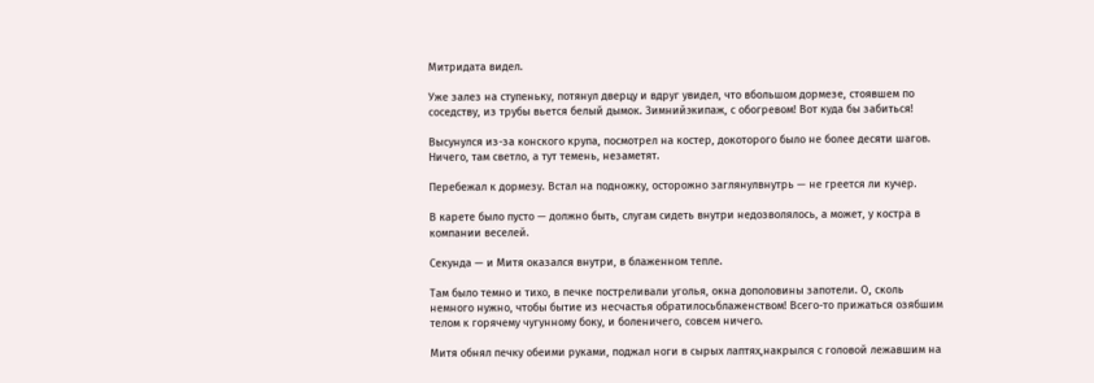Митридата видел.

Уже залез на ступеньку, потянул дверцу и вдруг увидел, что вбольшом дормезе, стоявшем по соседству, из трубы вьется белый дымок. Зимнийэкипаж, с обогревом! Вот куда бы забиться!

Высунулся из-за конского крупа, посмотрел на костер, докоторого было не более десяти шагов. Ничего, там светло, а тут темень, незаметят.

Перебежал к дормезу. Встал на подножку, осторожно заглянулвнутрь — не греется ли кучер.

В карете было пусто — должно быть, слугам сидеть внутри недозволялось, а может, у костра в компании веселей.

Секунда — и Митя оказался внутри, в блаженном тепле.

Там было темно и тихо, в печке постреливали уголья, окна дополовины запотели. О, сколь немного нужно, чтобы бытие из несчастья обратилосьблаженством! Всего-то прижаться озябшим телом к горячему чугунному боку, и боленичего, совсем ничего.

Митя обнял печку обеими руками, поджал ноги в сырых лаптях,накрылся с головой лежавшим на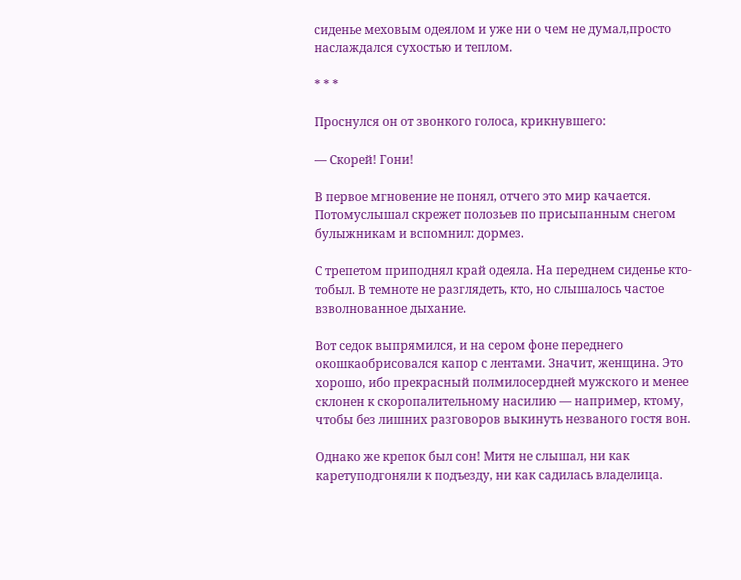сиденье меховым одеялом и уже ни о чем не думал,просто наслаждался сухостью и теплом.

* * *

Проснулся он от звонкого голоса, крикнувшего:

— Скорей! Гони!

В первое мгновение не понял, отчего это мир качается. Потомуслышал скрежет полозьев по присыпанным снегом булыжникам и вспомнил: дормез.

С трепетом приподнял край одеяла. На переднем сиденье кто-тобыл. В темноте не разглядеть, кто, но слышалось частое взволнованное дыхание.

Вот седок выпрямился, и на сером фоне переднего окошкаобрисовался капор с лентами. Значит, женщина. Это хорошо, ибо прекрасный полмилосердней мужского и менее склонен к скоропалительному насилию — например, ктому, чтобы без лишних разговоров выкинуть незваного гостя вон.

Однако же крепок был сон! Митя не слышал, ни как каретуподгоняли к подъезду, ни как садилась владелица.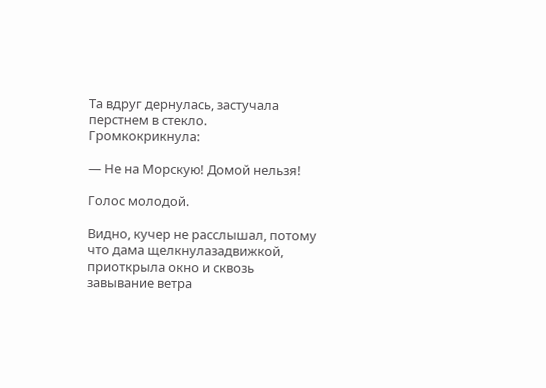Та вдруг дернулась, застучала перстнем в стекло. Громкокрикнула:

— Не на Морскую! Домой нельзя!

Голос молодой.

Видно, кучер не расслышал, потому что дама щелкнулазадвижкой, приоткрыла окно и сквозь завывание ветра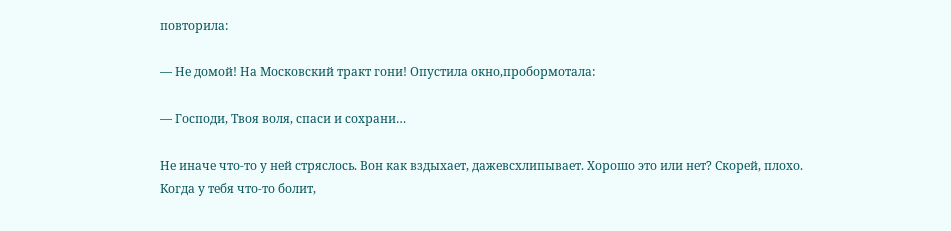повторила:

— Не домой! На Московский тракт гони! Опустила окно,пробормотала:

— Господи, Твоя воля, спаси и сохрани…

Не иначе что-то у ней стряслось. Вон как вздыхает, дажевсхлипывает. Хорошо это или нет? Скорей, плохо. Когда у тебя что-то болит,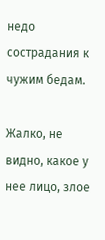недо сострадания к чужим бедам.

Жалко, не видно, какое у нее лицо, злое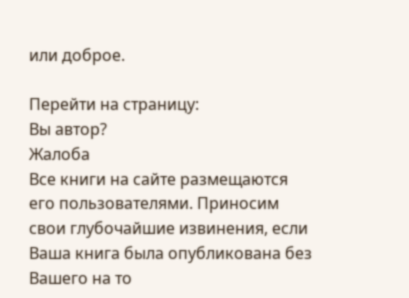или доброе.

Перейти на страницу:
Вы автор?
Жалоба
Все книги на сайте размещаются его пользователями. Приносим свои глубочайшие извинения, если Ваша книга была опубликована без Вашего на то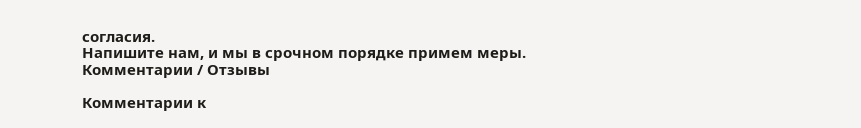согласия.
Напишите нам, и мы в срочном порядке примем меры.
Комментарии / Отзывы

Комментарии к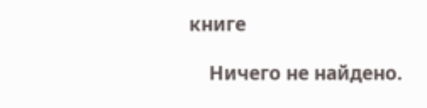книге

    Ничего не найдено.